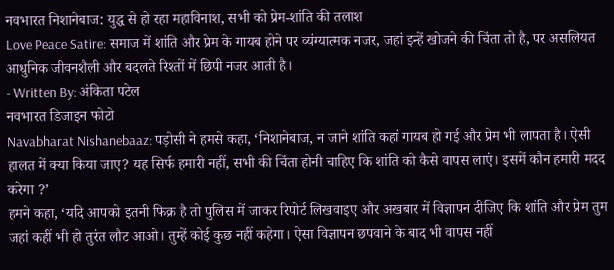नवभारत निशानेबाज: युद्ध से हो रहा महाविनाश, सभी को प्रेम-शांति की तलाश
Love Peace Satire: समाज में शांति और प्रेम के गायब होने पर व्यंग्यात्मक नजर, जहां इन्हें खोजने की चिंता तो है, पर असलियत आधुनिक जीवनशैली और बदलते रिश्तों में छिपी नजर आती है।
- Written By: अंकिता पटेल
नवभारत डिजाइन फोटो
Navabharat Nishanebaaz: पड़ोसी ने हमसे कहा, ‘निशानेबाज, न जाने शांति कहां गायब हो गई और प्रेम भी लापता है। ऐसी हालत में क्या किया जाए? यह सिर्फ हमारी नहीं, सभी की चिंता होनी चाहिए कि शांति को कैसे वापस लाएं। इसमें कौन हमारी मदद करेगा ?’
हमने कहा, ‘यदि आपको इतनी फिक्र है तो पुलिस में जाकर रिपोर्ट लिखवाइए और अखबार में विज्ञापन दीजिए कि शांति और प्रेम तुम जहां कहीं भी हो तुरंत लौट आओ। तुम्हें कोई कुछ नहीं कहेगा। ऐसा विज्ञापन छपवाने के बाद भी वापस नहीं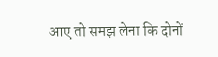आए तो समझ लेना कि दोनों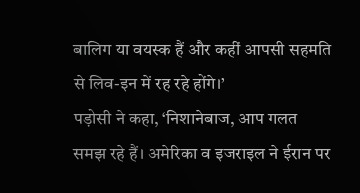बालिग या वयस्क हैं और कहीं आपसी सहमति से लिव-इन में रह रहे होंगे।’
पड़ोसी ने कहा, ‘निशानेबाज, आप गलत समझ रहे हैं। अमेरिका व इजराइल ने ईरान पर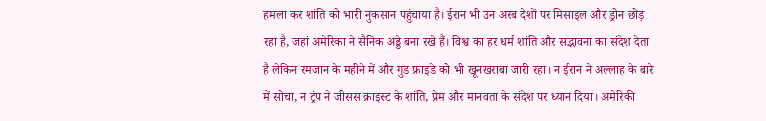हमला कर शांति को भारी नुकसान पहुंचाया है। ईरान भी उन अरब देशों पर मिसाइल और ड्रोन छोड़ रहा है, जहां अमेरिका ने सैनिक अड्डे बना रखे हैं। विश्व का हर धर्म शांति और सद्भावना का संदेश देता है लेकिन रमजान के महीने में और गुड फ्राइडे को भी खूनखराबा जारी रहा। न ईरान ने अल्लाह के बारे में सोचा, न ट्रंप ने जीसस क्राइस्ट के शांति, प्रेम और मानवता के संदेश पर ध्यान दिया। अमेरिकी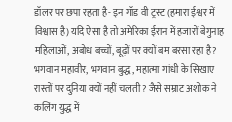डॉलर पर छपा रहता है- इन गॉड वी ट्रस्ट (हमारा ईश्वर में विश्वास है) यदि ऐसा है तो अमेरिका ईरान में हजारों बेगुनाह महिलाओं, अबोध बच्चों, बूढ़ों पर क्यों बम बरसा रहा है? भगवान महावीर, भगवान बुद्ध, महात्मा गांधी के सिखाए रास्तों पर दुनिया क्यों नहीं चलती? जैसे सम्राट अशोक ने कलिंग युद्ध में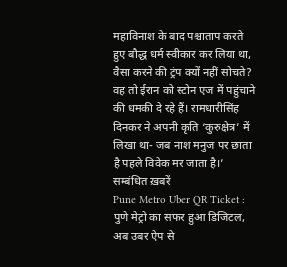महाविनाश के बाद पश्चाताप करते हुए बौद्ध धर्म स्वीकार कर लिया था, वैसा करने की ट्रंप क्यों नहीं सोचते? वह तो ईरान को स्टोन एज में पहुंचाने की धमकी दे रहे हैं। रामधारीसिंह दिनकर ने अपनी कृति ‘कुरुक्षेत्र’ में लिखा था- जब नाश मनुज पर छाता है पहले विवेक मर जाता है।’
सम्बंधित ख़बरें
Pune Metro Uber QR Ticket : पुणे मेट्रो का सफर हुआ डिजिटल, अब उबर ऐप से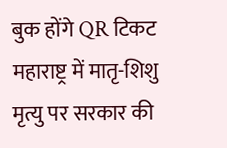बुक होंगे QR टिकट
महाराष्ट्र में मातृ-शिशु मृत्यु पर सरकार की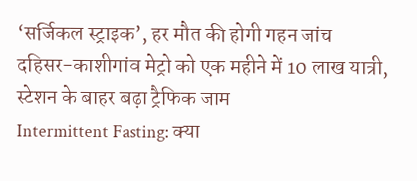‘सर्जिकल स्ट्राइक’, हर मौत की होगी गहन जांच
दहिसर-काशीगांव मेट्रो को एक महीने में 10 लाख यात्री, स्टेशन के बाहर बढ़ा ट्रैफिक जाम
Intermittent Fasting: क्या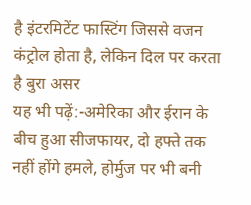है इंटरमिटेंट फास्टिंग जिससे वजन कंट्रोल होता है, लेकिन दिल पर करता है बुरा असर
यह भी पढ़ें:-अमेरिका और ईरान के बीच हुआ सीजफायर, दो हफ्ते तक नहीं होंगे हमले, होर्मुज पर भी बनी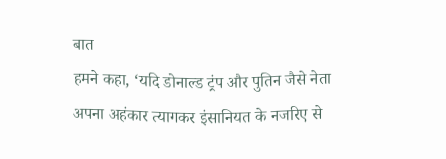बात
हमने कहा, ‘यदि डोनाल्ड ट्रंप और पुतिन जैसे नेता अपना अहंकार त्यागकर इंसानियत के नजरिए से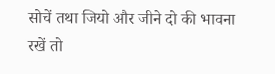सोचें तथा जियो और जीने दो की भावना रखें तो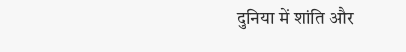दुनिया में शांति और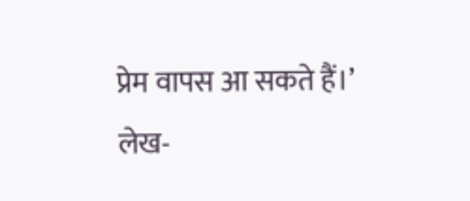प्रेम वापस आ सकते हैं।’
लेख-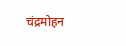चंद्रमोहन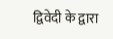द्विवेदी के द्वारा